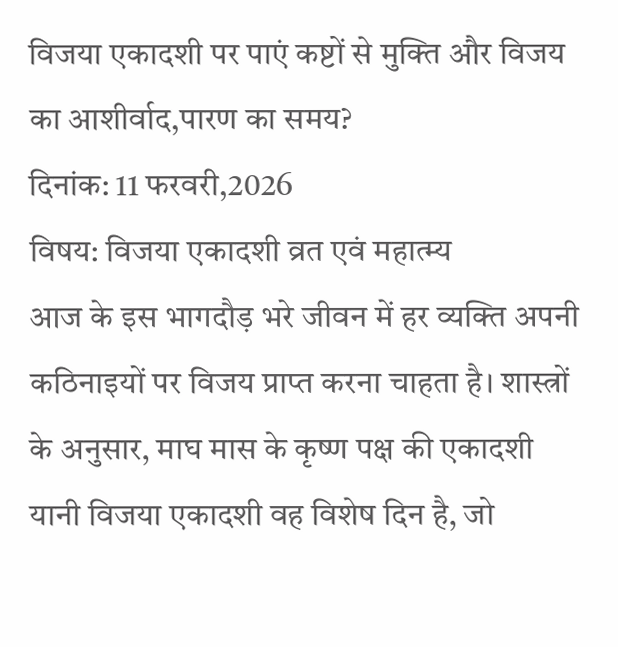विजया एकादशी पर पाएं कष्टों से मुक्ति और विजय का आशीर्वाद,पारण का समय?
दिनांक: 11 फरवरी,2026
विषय: विजया एकादशी व्रत एवं महात्म्य
आज के इस भागदौड़ भरे जीवन में हर व्यक्ति अपनी कठिनाइयों पर विजय प्राप्त करना चाहता है। शास्त्रों के अनुसार, माघ मास के कृष्ण पक्ष की एकादशी यानी विजया एकादशी वह विशेष दिन है, जो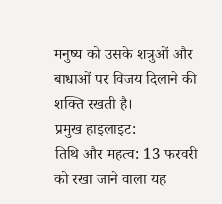मनुष्य को उसके शत्रुओं और बाधाओं पर विजय दिलाने की शक्ति रखती है।
प्रमुख हाइलाइट:
तिथि और महत्व: 13 फरवरी को रखा जाने वाला यह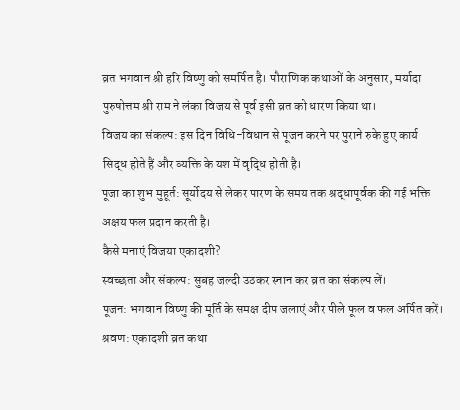व्रत भगवान श्री हरि विष्णु को समर्पित है। पौराणिक कथाओं के अनुसार, मर्यादा पुरुषोत्तम श्री राम ने लंका विजय से पूर्व इसी व्रत को धारण किया था।
विजय का संकल्प: इस दिन विधि-विधान से पूजन करने पर पुराने रुके हुए कार्य सिद्ध होते हैं और व्यक्ति के यश में वृद्धि होती है।
पूजा का शुभ मुहूर्त: सूर्योदय से लेकर पारण के समय तक श्रद्धापूर्वक की गई भक्ति अक्षय फल प्रदान करती है।
कैसे मनाएं विजया एकादशी?
स्वच्छता और संकल्प: सुबह जल्दी उठकर स्नान कर व्रत का संकल्प लें।
पूजन: भगवान विष्णु की मूर्ति के समक्ष दीप जलाएं और पीले फूल व फल अर्पित करें।
श्रवण: एकादशी व्रत कथा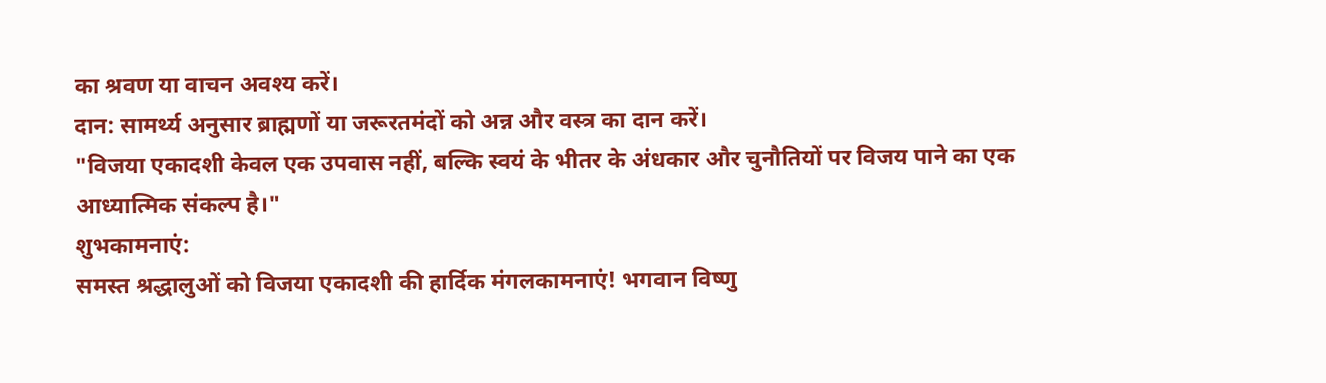का श्रवण या वाचन अवश्य करें।
दान: सामर्थ्य अनुसार ब्राह्मणों या जरूरतमंदों को अन्न और वस्त्र का दान करें।
"विजया एकादशी केवल एक उपवास नहीं, बल्कि स्वयं के भीतर के अंधकार और चुनौतियों पर विजय पाने का एक आध्यात्मिक संकल्प है।"
शुभकामनाएं:
समस्त श्रद्धालुओं को विजया एकादशी की हार्दिक मंगलकामनाएं! भगवान विष्णु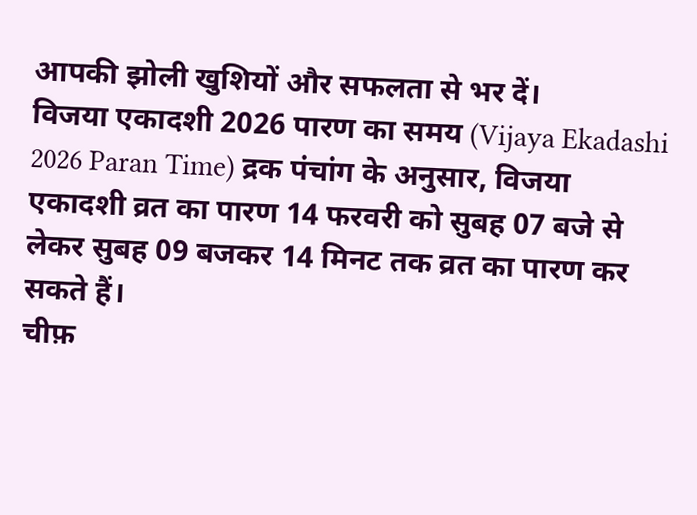आपकी झोली खुशियों और सफलता से भर दें।
विजया एकादशी 2026 पारण का समय (Vijaya Ekadashi 2026 Paran Time) द्रक पंचांग के अनुसार, विजया एकादशी व्रत का पारण 14 फरवरी को सुबह 07 बजे से लेकर सुबह 09 बजकर 14 मिनट तक व्रत का पारण कर सकते हैं।
चीफ़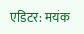एडिटर: मयंक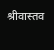श्रीवास्तव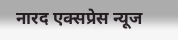नारद एक्सप्रेस न्यूज